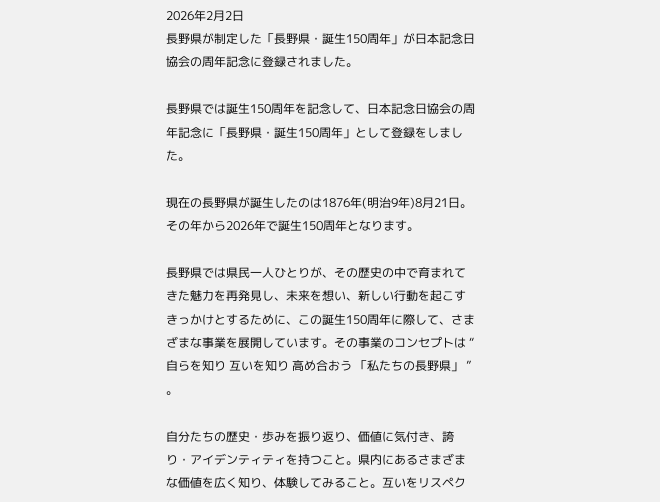2026年2月2日
長野県が制定した「長野県・誕生150周年」が日本記念日協会の周年記念に登録されました。

長野県では誕生150周年を記念して、日本記念日協会の周年記念に「長野県・誕生150周年」として登録をしました。

現在の長野県が誕生したのは1876年(明治9年)8月21日。その年から2026年で誕生150周年となります。

長野県では県⺠⼀⼈ひとりが、その歴史の中で育まれてきた魅⼒を再発⾒し、未来を想い、新しい⾏動を起こすきっかけとするために、この誕生150周年に際して、さまざまな事業を展開しています。その事業のコンセプトは “ 自らを知り 互いを知り 高め合おう 「私たちの長野県」 ” 。

自分たちの歴史・歩みを振り返り、価値に気付き、誇り・アイデンティティを持つこと。県内にあるさまざまな価値を広く知り、体験してみること。互いをリスペク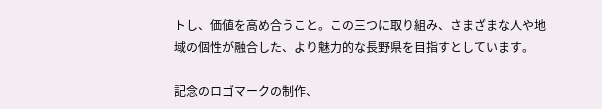トし、価値を高め合うこと。この三つに取り組み、さまざまな人や地域の個性が融合した、より魅力的な長野県を目指すとしています。

記念のロゴマークの制作、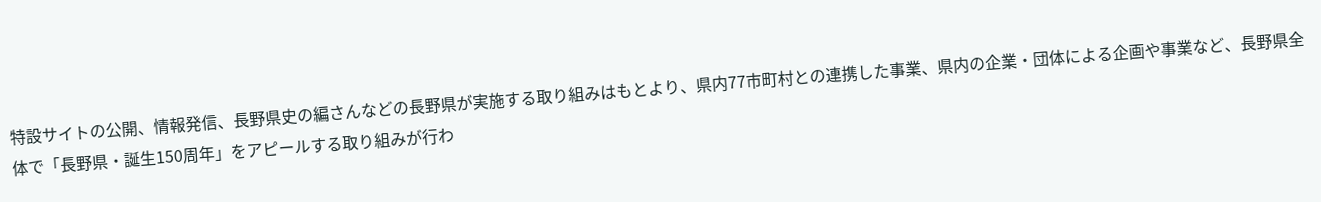特設サイトの公開、情報発信、長野県史の編さんなどの長野県が実施する取り組みはもとより、県内77市町村との連携した事業、県内の企業・団体による企画や事業など、長野県全体で「長野県・誕生150周年」をアピールする取り組みが行わ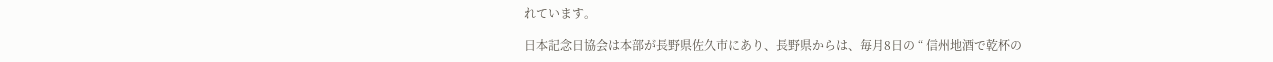れています。

日本記念日協会は本部が長野県佐久市にあり、長野県からは、毎月8日の “ 信州地酒で乾杯の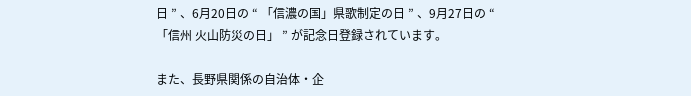日 ” 、6月20日の “ 「信濃の国」県歌制定の日 ” 、9月27日の “ 「信州 火山防災の日」 ” が記念日登録されています。

また、長野県関係の自治体・企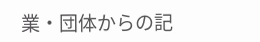業・団体からの記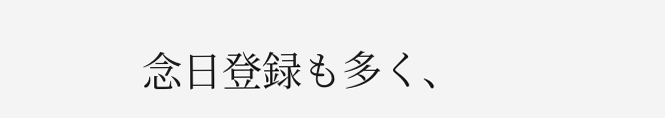念日登録も多く、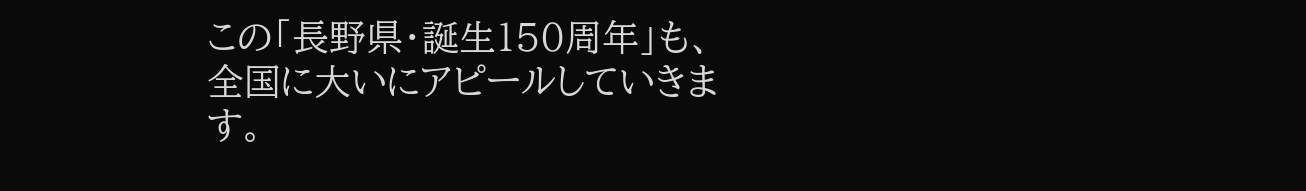この「長野県・誕生150周年」も、全国に大いにアピールしていきます。